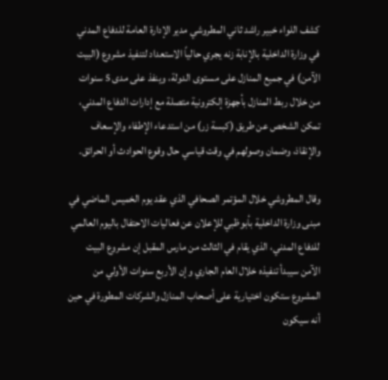كشف اللواء خبير راشد ثاني المطروشي مدير الإدارة العامة للدفاع المدني في وزارة الداخلية بالإنابة زنه يجري حالياً الاستعداد لتنفيذ مشروع (البيت الآمن) في جميع المنازل على مستوى الدولة، وينفذ على مدى 5 سنوات من خلال ربط المنازل بأجهزة إلكترونية متصلة مع إدارات الدفاع المدني، تمكن الشخص عن طريق (كبسة زر) من استدعاء الإطفاء والإسعاف والإنقاذ، وضمان وصولهم في وقت قياسي حال وقوع الحوادث أو الحرائق.

وقال المطروشي خلال المؤتمر الصحافي الذي عقد يوم الخميس الماضي في مبنى وزارة الداخلية بأبوظبي للإعلان عن فعاليات الاحتفال باليوم العالمي للدفاع المدني، الذي يقام في الثالث من مارس المقبل إن مشروع البيت الآمن سيبدأ تنفيذه خلال العام الجاري وإن الأربع سنوات الأولي من المشروع ستكون اختيارية على أصحاب المنازل والشركات المطورة في حين أنه سيكون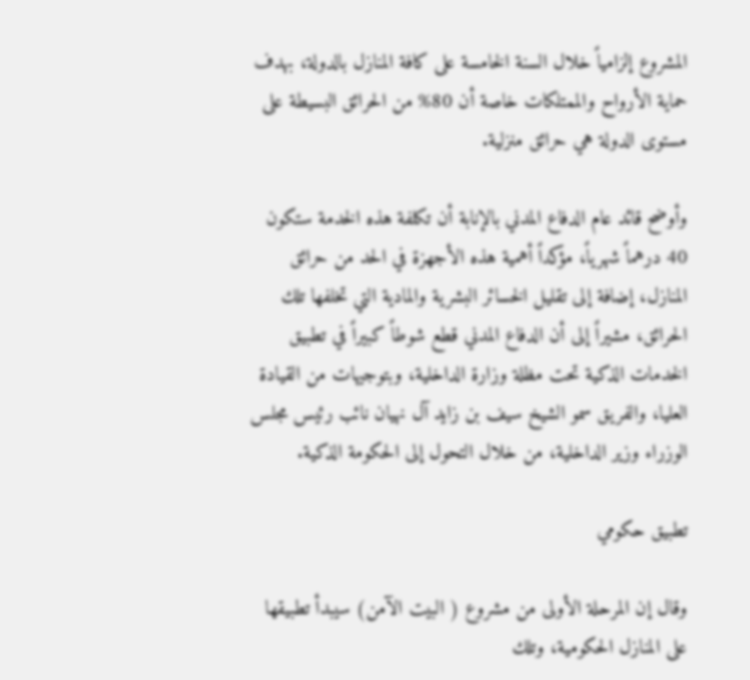المشروع إلزامياً خلال السنة الخامسة على كافة المنازل بالدولة، بهدف حماية الأرواح والممتلكات خاصة أن 80% من الحرائق البسيطة على مستوى الدولة هي حرائق منزلية.

وأوضح قائد عام الدفاع المدني بالإنابة أن تكلفة هذه الخدمة ستكون 40 درهماً شهرياً، مؤكداً أهمية هذه الأجهزة في الحد من حرائق المنازل، إضافة إلى تقليل الخسائر البشرية والمادية التي تخلفها تلك الحرائق، مشيراً إلى أن الدفاع المدني قطع شوطاً كبيراً في تطبيق الخدمات الذكية تحت مظلة وزارة الداخلية، وبتوجيهات من القيادة العليا، والفريق سمو الشيخ سيف بن زايد آل نهيان نائب رئيس مجلس الوزراء وزير الداخلية، من خلال التحول إلى الحكومة الذكية.

تطبيق حكومي

وقال إن المرحلة الأولى من مشروع ( البيت الآمن) سيبدأ تطبيقها على المنازل الحكومية، وتلك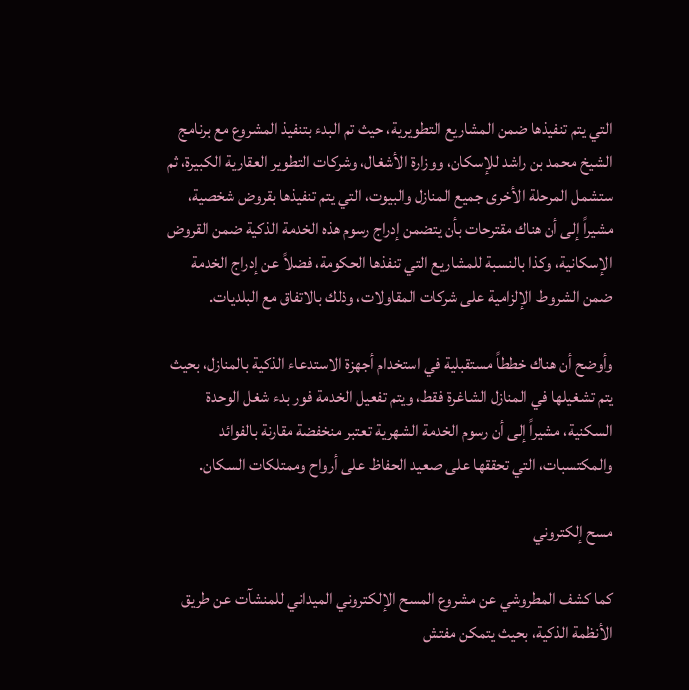التي يتم تنفيذها ضمن المشاريع التطويرية، حيث تم البدء بتنفيذ المشروع مع برنامج الشيخ محمد بن راشد للإسكان، ووزارة الأشغال، وشركات التطوير العقارية الكبيرة، ثم ستشمل المرحلة الأخرى جميع المنازل والبيوت، التي يتم تنفيذها بقروض شخصية، مشيراً إلى أن هناك مقترحات بأن يتضمن إدراج رسوم هذه الخدمة الذكية ضمن القروض الإسكانية، وكذا بالنسبة للمشاريع التي تنفذها الحكومة، فضلاً عن إدراج الخدمة ضمن الشروط الإلزامية على شركات المقاولات، وذلك بالاتفاق مع البلديات.

وأوضح أن هناك خططاً مستقبلية في استخدام أجهزة الاستدعاء الذكية بالمنازل، بحيث يتم تشغيلها في المنازل الشاغرة فقط، ويتم تفعيل الخدمة فور بدء شغل الوحدة السكنية، مشيراً إلى أن رسوم الخدمة الشهرية تعتبر منخفضة مقارنة بالفوائد والمكتسبات، التي تحققها على صعيد الحفاظ على أرواح وممتلكات السكان.

مسح إلكتروني

كما كشف المطروشي عن مشروع المسح الإلكتروني الميداني للمنشآت عن طريق الأنظمة الذكية، بحيث يتمكن مفتش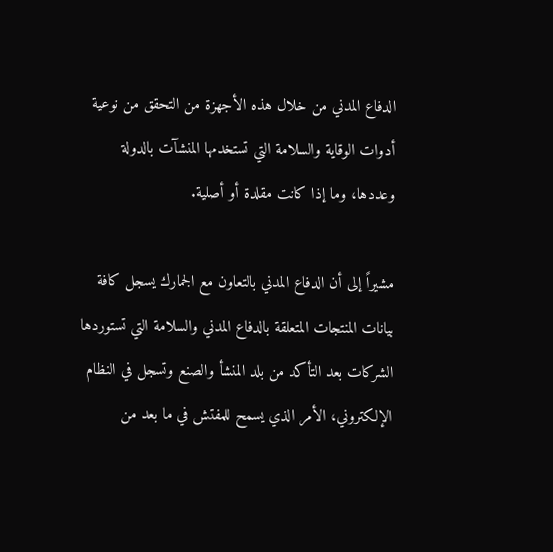الدفاع المدني من خلال هذه الأجهزة من التحقق من نوعية أدوات الوقاية والسلامة التي تستخدمها المنشآت بالدولة وعددها، وما إذا كانت مقلدة أو أصلية.

مشيراً إلى أن الدفاع المدني بالتعاون مع الجمارك يسجل كافة بيانات المنتجات المتعلقة بالدفاع المدني والسلامة التي تستوردها الشركات بعد التأكد من بلد المنشأ والصنع وتسجل في النظام الإلكتروني، الأمر الذي يسمح للمفتش في ما بعد من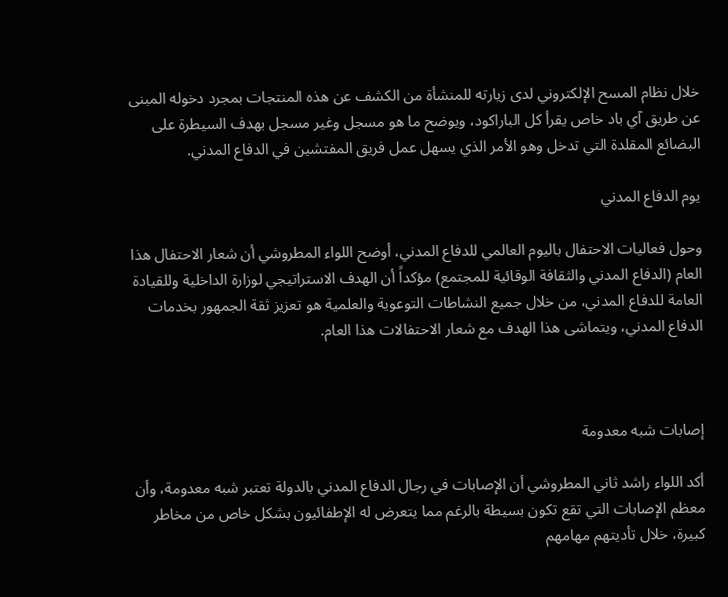خلال نظام المسح الإلكتروني لدى زيارته للمنشأة من الكشف عن هذه المنتجات بمجرد دخوله المبنى عن طريق آي باد خاص يقرأ كل الباراكود، ويوضح ما هو مسجل وغير مسجل بهدف السيطرة على البضائع المقلدة التي تدخل وهو الأمر الذي يسهل عمل فريق المفتشين في الدفاع المدني.

يوم الدفاع المدني

وحول فعاليات الاحتفال باليوم العالمي للدفاع المدني، أوضح اللواء المطروشي أن شعار الاحتفال هذا العام (الدفاع المدني والثقافة الوقائية للمجتمع) مؤكداً أن الهدف الاستراتيجي لوزارة الداخلية وللقيادة العامة للدفاع المدني، من خلال جميع النشاطات التوعوية والعلمية هو تعزيز ثقة الجمهور بخدمات الدفاع المدني، ويتماشى هذا الهدف مع شعار الاحتفالات هذا العام.



إصابات شبه معدومة

أكد اللواء راشد ثاني المطروشي أن الإصابات في رجال الدفاع المدني بالدولة تعتبر شبه معدومة، وأن معظم الإصابات التي تقع تكون بسيطة بالرغم مما يتعرض له الإطفائيون بشكل خاص من مخاطر كبيرة، خلال تأديتهم مهامهم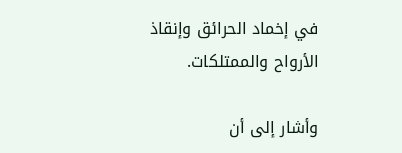في إخماد الحرائق وإنقاذ الأرواح والممتلكات.

وأشار إلى أن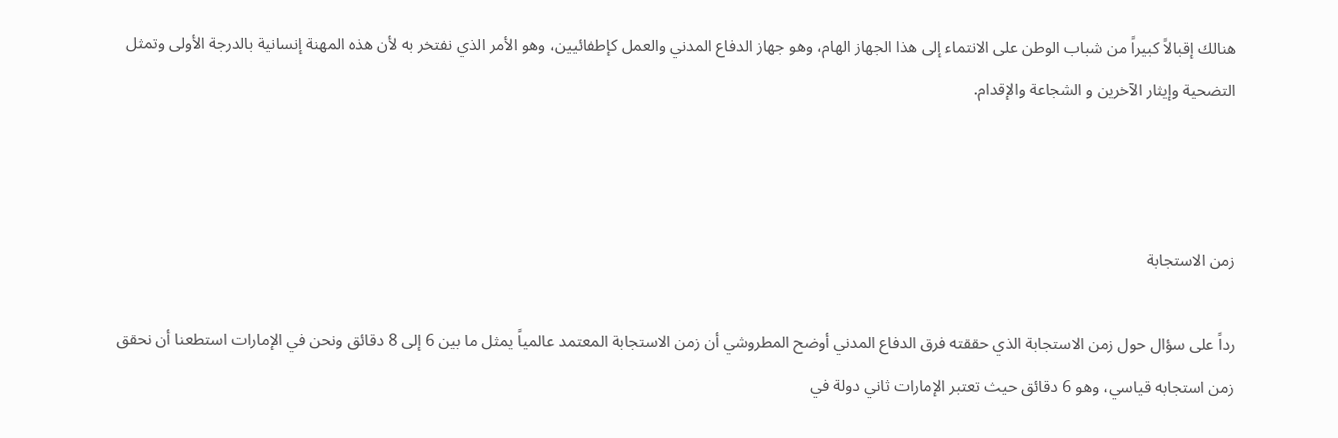هنالك إقبالاً كبيراً من شباب الوطن على الانتماء إلى هذا الجهاز الهام، وهو جهاز الدفاع المدني والعمل كإطفائيين، وهو الأمر الذي نفتخر به لأن هذه المهنة إنسانية بالدرجة الأولى وتمثل التضحية وإيثار الآخرين و الشجاعة والإقدام.



زمن الاستجابة

رداً على سؤال حول زمن الاستجابة الذي حققته فرق الدفاع المدني أوضح المطروشي أن زمن الاستجابة المعتمد عالمياً يمثل ما بين 6 إلى 8 دقائق ونحن في الإمارات استطعنا أن نحقق زمن استجابه قياسي، وهو 6 دقائق حيث تعتبر الإمارات ثاني دولة في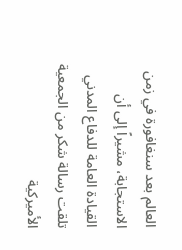العالم بعد سنغافورة في زمن الاستجابة، مشيراً إلى أن القيادة العامة للدفاع المدني تلقت رسالة شكر من الجمعية الأميركية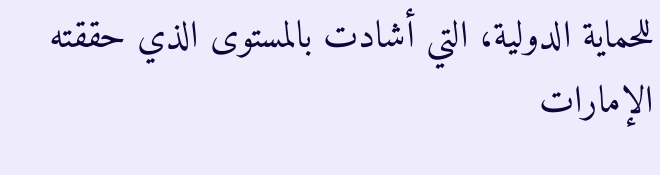للحماية الدولية، التي أشادت بالمستوى الذي حققته الإمارات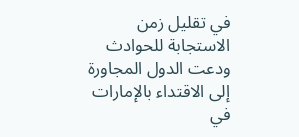في تقليل زمن الاستجابة للحوادث ودعت الدول المجاورة إلى الاقتداء بالإمارات في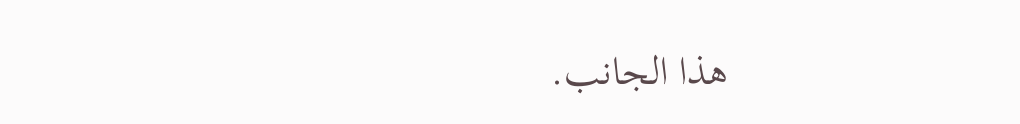هذا الجانب.